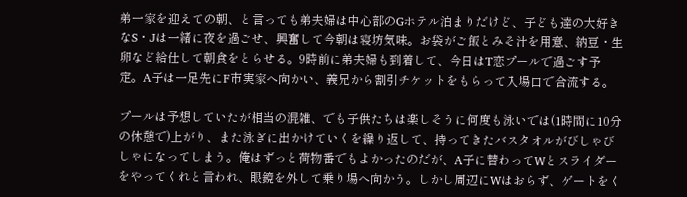弟一家を迎えての朝、と言っても弟夫婦は中心部のGホテル泊まりだけど、子ども達の大好きなS・Jは一緒に夜を過ごせ、興奮して今朝は寝坊気味。お袋がご飯とみそ汁を用意、納豆・生卵など給仕して朝食をとらせる。9時前に弟夫婦も到着して、今日はT恋プールで過ごす予定。A子は一足先にF市実家へ向かい、義兄から割引チケットをもらって入場口で合流する。

プールは予想していたが相当の混雑、でも子供たちは楽しそうに何度も泳いでは(1時間に10分の休憩で)上がり、また泳ぎに出かけていくを繰り返して、持ってきたバスタオルがびしゃびしゃになってしまう。俺はずっと荷物番でもよかったのだが、A子に替わってWとスライダーをやってくれと言われ、眼鏡を外して乗り場へ向かう。しかし周辺にWはおらず、ゲートをく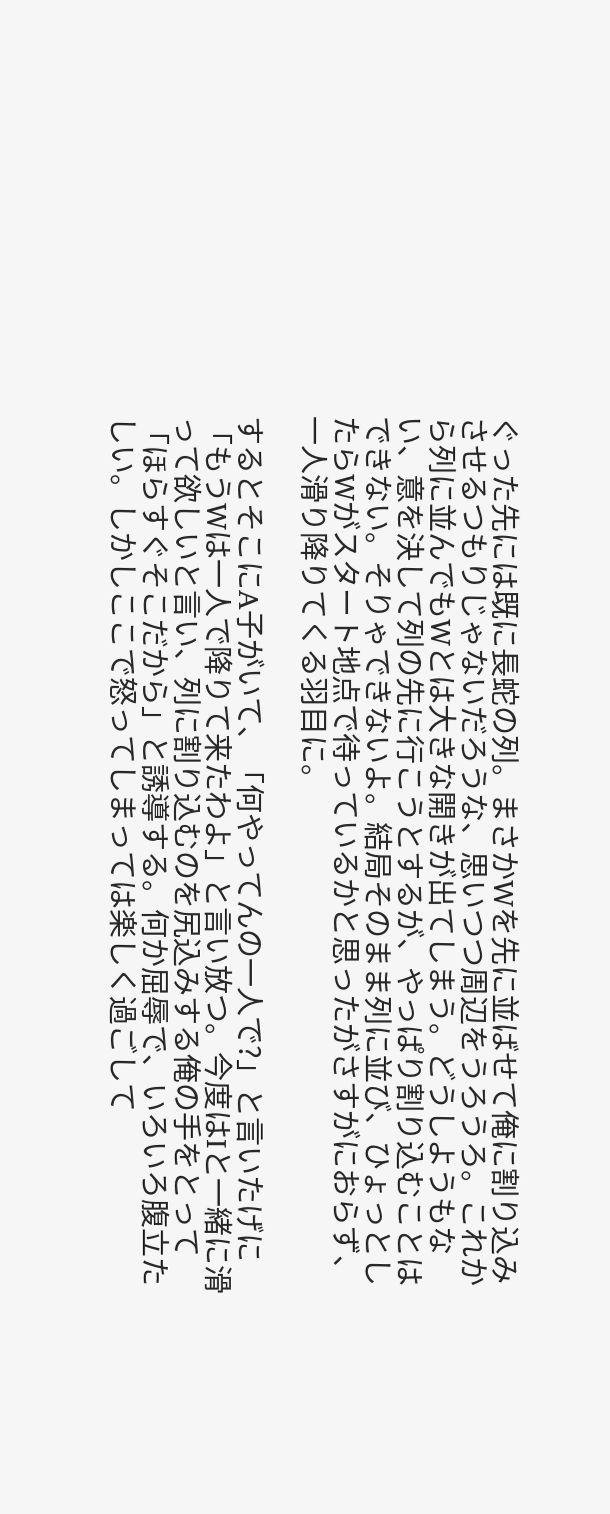ぐった先には既に長蛇の列。まさかWを先に並ばせて俺に割り込みさせるつもりじゃないだろうな、思いつつ周辺をうろうろ。これから列に並んでもWとは大きな開きが出てしまう。どうしようもない、意を決して列の先に行こうとするが、やっぱり割り込むことはできない。そりゃできないよ。結局そのまま列に並び、ひょっとしたらWがスタート地点で待っているかと思ったがさすがにおらず、一人滑り降りてくる羽目に。

するとそこにA子がいて、「何やってんの一人で?」と言いたげに「もうWは一人で降りて来たわよ」と言い放つ。今度はIと一緒に滑って欲しいと言い、列に割り込むのを尻込みする俺の手をとって「ほらすぐそこだから」と誘導する。何か屈辱で、いろいろ腹立たしい。しかしここで怒ってしまっては楽しく過ごして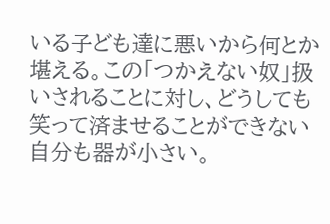いる子ども達に悪いから何とか堪える。この「つかえない奴」扱いされることに対し、どうしても笑って済ませることができない自分も器が小さい。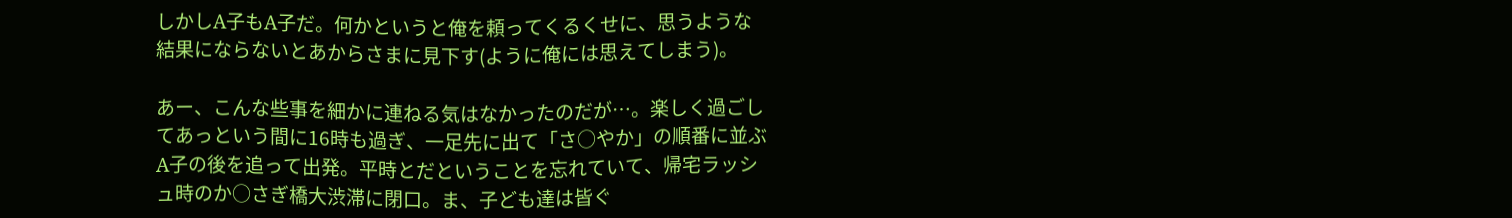しかしA子もA子だ。何かというと俺を頼ってくるくせに、思うような結果にならないとあからさまに見下す(ように俺には思えてしまう)。

あー、こんな些事を細かに連ねる気はなかったのだが…。楽しく過ごしてあっという間に16時も過ぎ、一足先に出て「さ○やか」の順番に並ぶA子の後を追って出発。平時とだということを忘れていて、帰宅ラッシュ時のか○さぎ橋大渋滞に閉口。ま、子ども達は皆ぐ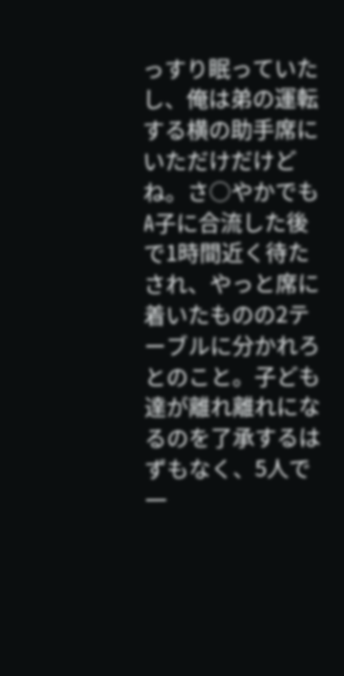っすり眠っていたし、俺は弟の運転する横の助手席にいただけだけどね。さ○やかでもA子に合流した後で1時間近く待たされ、やっと席に着いたものの2テーブルに分かれろとのこと。子ども達が離れ離れになるのを了承するはずもなく、5人で一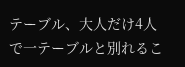テーブル、大人だけ4人で一テーブルと別れるこ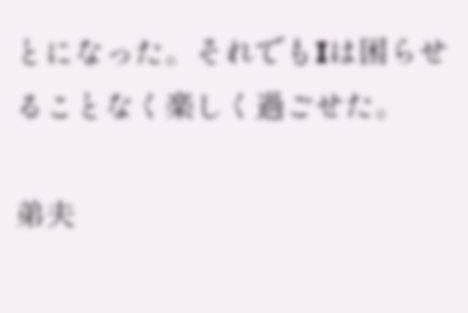とになった。それでもIは困らせることなく楽しく過ごせた。

弟夫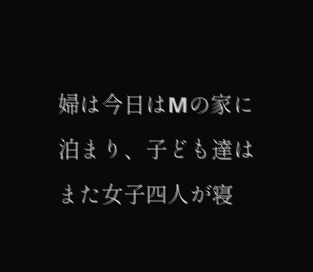婦は今日はMの家に泊まり、子ども達はまた女子四人が寝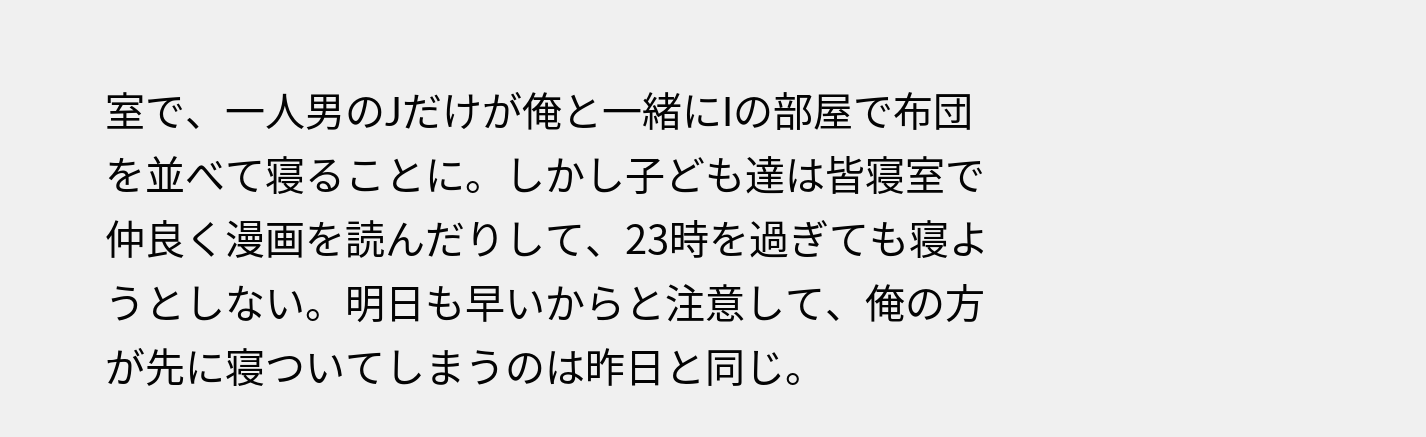室で、一人男のJだけが俺と一緒にIの部屋で布団を並べて寝ることに。しかし子ども達は皆寝室で仲良く漫画を読んだりして、23時を過ぎても寝ようとしない。明日も早いからと注意して、俺の方が先に寝ついてしまうのは昨日と同じ。